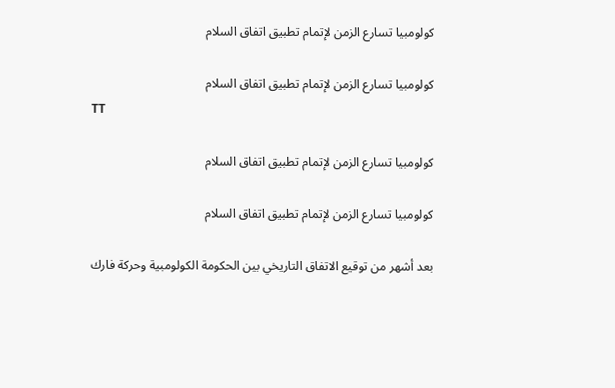كولومبيا تسارع الزمن لإتمام تطبيق اتفاق السلام

كولومبيا تسارع الزمن لإتمام تطبيق اتفاق السلام
TT

كولومبيا تسارع الزمن لإتمام تطبيق اتفاق السلام

كولومبيا تسارع الزمن لإتمام تطبيق اتفاق السلام

بعد أشهر من توقيع الاتفاق التاريخي بين الحكومة الكولومبية وحركة فارك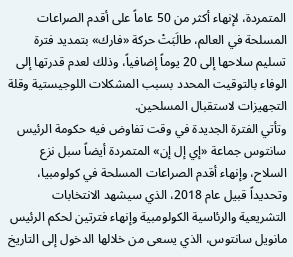المتمردة، لإنهاء أكثر من 50 عاماً على أقدم الصراعات المسلحة في العالم، طالَبَتْ حركة «فارك» بتمديد فترة تسليم سلاحها إلى 20 يوماً إضافياً، وذلك لعدم قدرتها إلى الوفاء بالتوقيت المحدد بسبب المشكلات اللوجيستية وقلة التجهيزات لاستقبال المسلحين.
وتأتي الفترة الجديدة في وقت تفاوض فيه حكومة الرئيس سانتوس جماعة «إي إل إن» المتمردة أيضاً سبل نزع السلاح، وإنهاء أقدم الصراعات المسلحة في كولومبيا، وتحديداً قبيل عام 2018، الذي سيشهد الانتخابات التشريعية والرئاسية الكولومبية وإنهاء فترتين لحكم الرئيس مانويل سانتوس، الذي يسعى من خلالها الدخول إلى التاريخ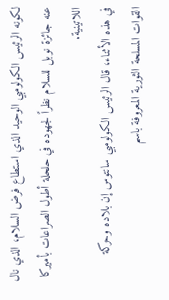لكونه الرئيس الكولومبي الوحيد الذي استطاع فرض السلام، الذي نال عنه جائزة نوبل للسلام نظراً لجهوده في حلحلة أطول الصراعات بأميركا اللاتينية.
في هذه الأثناء، قال الرئيس الكولومبي سانتوس إن بلاده وحركة القوات المسلحة الثورية المعروفة باسم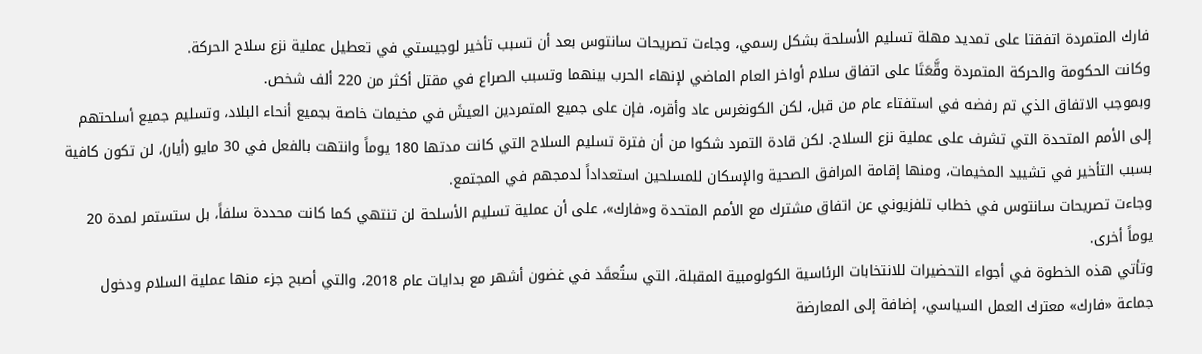فارك المتمردة اتفقتا على تمديد مهلة تسليم الأسلحة بشكل رسمي، وجاءت تصريحات سانتوس بعد أن تسبب تأخير لوجيستي في تعطيل عملية نزع سلاح الحركة.
وكانت الحكومة والحركة المتمردة وقَّعَتَا على اتفاق سلام أواخر العام الماضي لإنهاء الحرب بينهما وتسبب الصراع في مقتل أكثر من 220 ألف شخص.
وبموجب الاتفاق الذي تم رفضه في استفتاء عام من قبل، لكن الكونغرس عاد وأقره، فإن على جميع المتمردين العيشَ في مخيمات خاصة بجميع أنحاء البلاد، وتسليم جميع أسلحتهم إلى الأمم المتحدة التي تشرف على عملية نزع السلاح. لكن قادة التمرد شكوا من أن فترة تسليم السلاح التي كانت مدتها 180 يوماً وانتهت بالفعل في 30 مايو (أيار)، لن تكون كافية بسبب التأخير في تشييد المخيمات، ومنها إقامة المرافق الصحية والإسكان للمسلحين استعداداً لدمجهم في المجتمع.
وجاءت تصريحات سانتوس في خطاب تلفزيوني عن اتفاق مشترك مع الأمم المتحدة و«فارك»، على أن عملية تسليم الأسلحة لن تنتهي كما كانت محددة سلفاً، بل ستستمر لمدة 20 يوماً أخرى.
وتأتي هذه الخطوة في أجواء التحضيرات للانتخابات الرئاسية الكولومبية المقبلة، التي ستُعقَد في غضون أشهر مع بدايات عام 2018، والتي أصبح جزء منها عملية السلام ودخول جماعة «فارك» معترك العمل السياسي، إضافة إلى المعارضة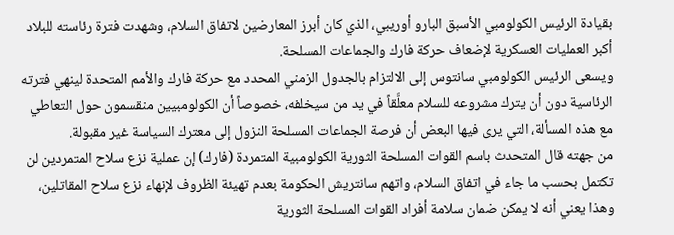بقيادة الرئيس الكولومبي الأسبق البارو أوريبي، الذي كان أبرز المعارضين لاتفاق السلام، وشهدت فترة رئاسته للبلاد أكبر العمليات العسكرية لإضعاف حركة فارك والجماعات المسلحة.
ويسعى الرئيس الكولومبي سانتوس إلى الالتزام بالجدول الزمني المحدد مع حركة فارك والأمم المتحدة لينهي فترته الرئاسية دون أن يترك مشروعه للسلام معلَّقاً في يد من سيخلفه، خصوصاً أن الكولومبيين منقسمون حول التعاطي مع هذه المسألة، التي يرى فيها البعض أن فرصة الجماعات المسلحة النزول إلى معترك السياسة غير مقبولة.
من جهته قال المتحدث باسم القوات المسلحة الثورية الكولومبية المتمردة (فارك) إن عملية نزع سلاح المتمردين لن تكتمل بحسب ما جاء في اتفاق السلام، واتهم سانتريش الحكومة بعدم تهيئة الظروف لإنهاء نزع سلاح المقاتلين، وهذا يعني أنه لا يمكن ضمان سلامة أفراد القوات المسلحة الثورية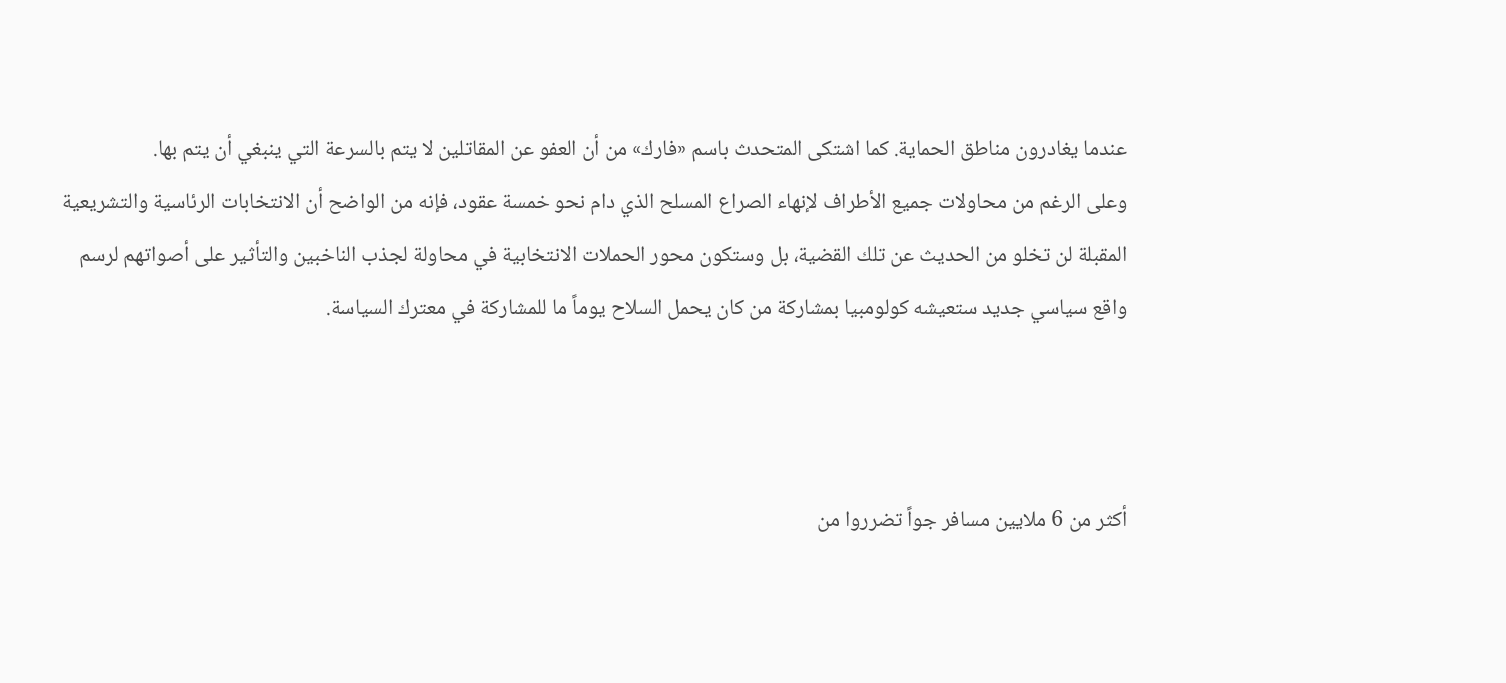عندما يغادرون مناطق الحماية. كما اشتكى المتحدث باسم «فارك» من أن العفو عن المقاتلين لا يتم بالسرعة التي ينبغي أن يتم بها.
وعلى الرغم من محاولات جميع الأطراف لإنهاء الصراع المسلح الذي دام نحو خمسة عقود، فإنه من الواضح أن الانتخابات الرئاسية والتشريعية المقبلة لن تخلو من الحديث عن تلك القضية، بل وستكون محور الحملات الانتخابية في محاولة لجذب الناخبين والتأثير على أصواتهم لرسم واقع سياسي جديد ستعيشه كولومبيا بمشاركة من كان يحمل السلاح يوماً ما للمشاركة في معترك السياسة.



أكثر من 6 ملايين مسافر جواً تضرروا من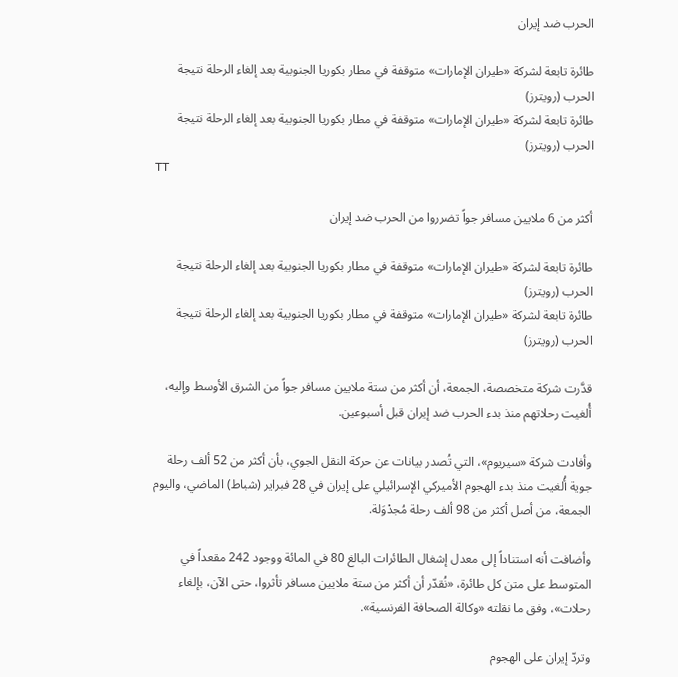الحرب ضد إيران

طائرة تابعة لشركة «طيران الإمارات» متوقفة في مطار بكوريا الجنوبية بعد إلغاء الرحلة نتيجة الحرب (رويترز)
طائرة تابعة لشركة «طيران الإمارات» متوقفة في مطار بكوريا الجنوبية بعد إلغاء الرحلة نتيجة الحرب (رويترز)
TT

أكثر من 6 ملايين مسافر جواً تضرروا من الحرب ضد إيران

طائرة تابعة لشركة «طيران الإمارات» متوقفة في مطار بكوريا الجنوبية بعد إلغاء الرحلة نتيجة الحرب (رويترز)
طائرة تابعة لشركة «طيران الإمارات» متوقفة في مطار بكوريا الجنوبية بعد إلغاء الرحلة نتيجة الحرب (رويترز)

قدَّرت شركة متخصصة، الجمعة، أن أكثر من ستة ملايين مسافر جواً من الشرق الأوسط وإليه، أُلغيت رحلاتهم منذ بدء الحرب ضد إيران قبل أسبوعين.

وأفادت شركة «سيريوم»، التي تُصدر بيانات عن حركة النقل الجوي، بأن أكثر من 52 ألف رحلة جوية أُلغيت منذ بدء الهجوم الأميركي الإسرائيلي على إيران في 28 فبراير (شباط) الماضي، واليوم الجمعة، من أصل أكثر من 98 ألف رحلة مُجدْوَلة.

وأضافت أنه استناداً إلى معدل إشغال الطائرات البالغ 80 في المائة ووجود 242 مقعداً في المتوسط على متن كل طائرة، «نُقدّر أن أكثر من ستة ملايين مسافر تأثروا، حتى الآن، بإلغاء رحلات»، وفق ما نقلته «وكالة الصحافة الفرنسية».

وتردّ إيران على الهجوم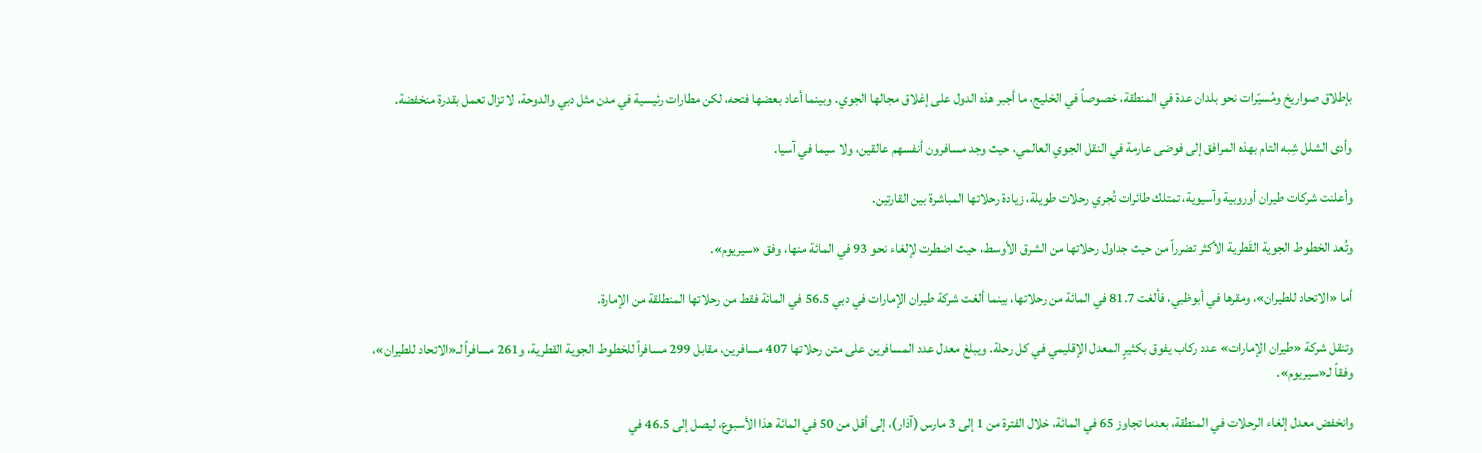بإطلاق صواريخ ومُسيّرات نحو بلدان عدة في المنطقة، خصوصاً في الخليج، ما أجبر هذه الدول على إغلاق مجالها الجوي. وبينما أعاد بعضها فتحه، لكن مطارات رئيسية في مدن مثل دبي والدوحة، لا تزال تعمل بقدرة منخفضة.

وأدى الشلل شِبه التام بهذه المرافق إلى فوضى عارمة في النقل الجوي العالمي، حيث وجد مسافرون أنفسهم عالقين، ولا سيما في آسيا.

وأعلنت شركات طيران أوروبية وآسيوية، تمتلك طائرات تُجري رحلات طويلة، زيادة رحلاتها المباشرة بين القارتين.

وتُعد الخطوط الجوية القَطرية الأكثر تضرراً من حيث جداول رحلاتها من الشرق الأوسط، حيث اضطرت لإلغاء نحو 93 في المائة منها، وفق «سيريوم».

أما «الاتحاد للطيران»، ومقرها في أبوظبي، فألغت 81.7 في المائة من رحلاتها، بينما ألغت شركة طيران الإمارات في دبي 56.5 في المائة فقط من رحلاتها المنطلقة من الإمارة.

وتنقل شركة «طيران الإمارات» عدد ركاب يفوق بكثيرٍ المعدل الإقليمي في كل رحلة. ويبلغ معدل عدد المسافرين على متن رحلاتها 407 مسافرين، مقابل 299 مسافراً للخطوط الجوية القطرية، و261 مسافراً لـ«الاتحاد للطيران»، وفقاً لـ«سيريوم».

وانخفض معدل إلغاء الرحلات في المنطقة، بعدما تجاوز 65 في المائة، خلال الفترة من 1 إلى 3 مارس (آذار)، إلى أقل من 50 في المائة هذا الأسبوع، ليصل إلى 46.5 في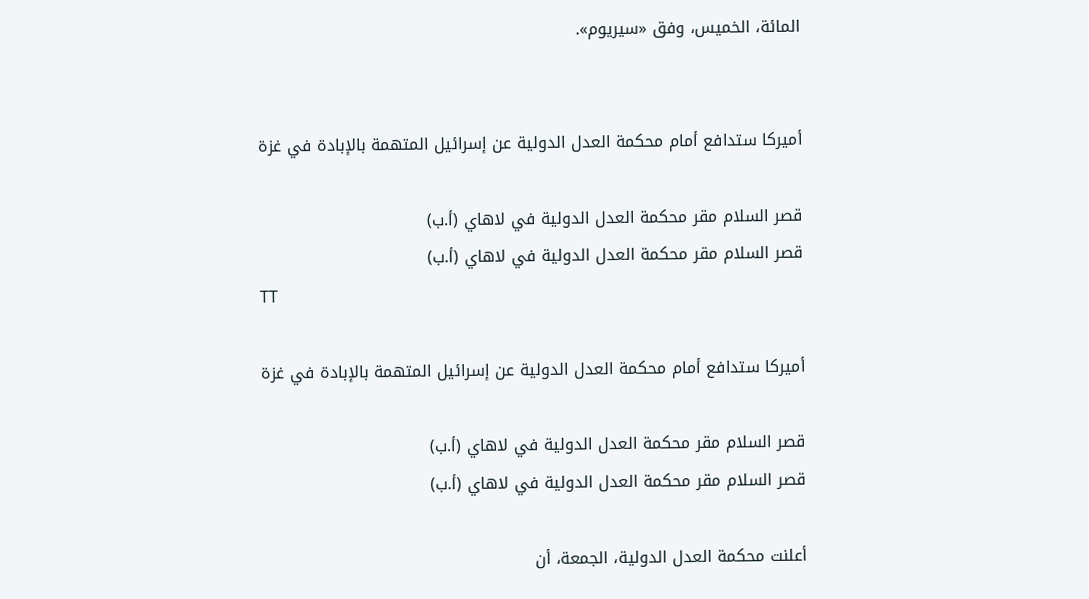المائة، الخميس، وفق «سيريوم».


أميركا ستدافع أمام محكمة العدل الدولية عن إسرائيل المتهمة بالإبادة في غزة

قصر السلام مقر محكمة العدل الدولية في لاهاي (أ.ب)
قصر السلام مقر محكمة العدل الدولية في لاهاي (أ.ب)
TT

أميركا ستدافع أمام محكمة العدل الدولية عن إسرائيل المتهمة بالإبادة في غزة

قصر السلام مقر محكمة العدل الدولية في لاهاي (أ.ب)
قصر السلام مقر محكمة العدل الدولية في لاهاي (أ.ب)

أعلنت محكمة العدل الدولية، الجمعة، أن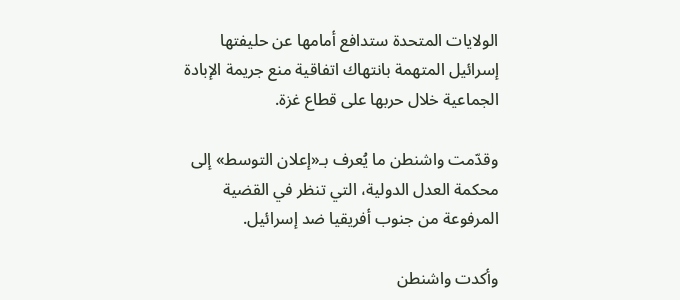الولايات المتحدة ستدافع أمامها عن حليفتها إسرائيل المتهمة بانتهاك اتفاقية منع جريمة الإبادة الجماعية خلال حربها على قطاع غزة.

وقدّمت واشنطن ما يُعرف بـ«إعلان التوسط» إلى محكمة العدل الدولية، التي تنظر في القضية المرفوعة من جنوب أفريقيا ضد إسرائيل.

وأكدت واشنطن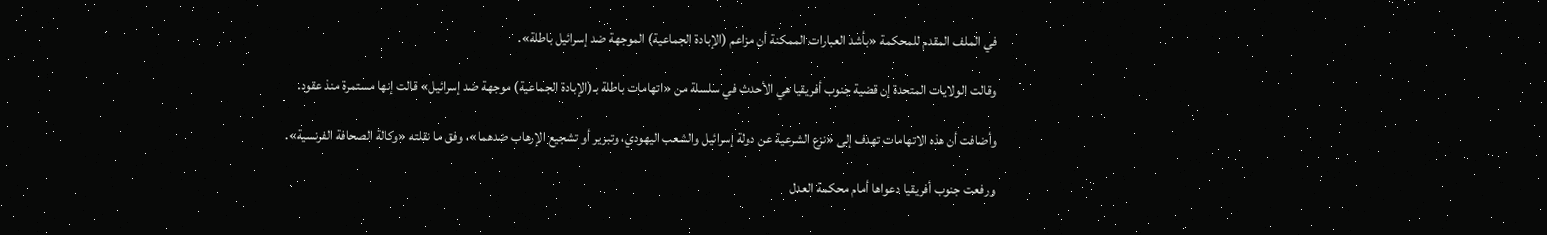في الملف المقدم للمحكمة «بأشد العبارات الممكنة أن مزاعم (الإبادة الجماعية) الموجهة ضد إسرائيل باطلة».

وقالت الولايات المتحدة إن قضية جنوب أفريقيا هي الأحدث في سلسلة من «اتهامات باطلة بـ(الإبادة الجماعية) موجهة ضد إسرائيل» قالت إنها مستمرة منذ عقود.

وأضافت أن هذه الاتهامات تهدف إلى «نزع الشرعية عن دولة إسرائيل والشعب اليهودي، وتبرير أو تشجيع الإرهاب ضدهما»، وفق ما نقلته «وكالة الصحافة الفرنسية».

ورفعت جنوب أفريقيا دعواها أمام محكمة العدل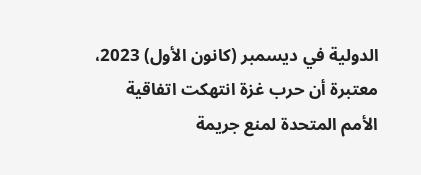الدولية في ديسمبر (كانون الأول) 2023، معتبرة أن حرب غزة انتهكت اتفاقية الأمم المتحدة لمنع جريمة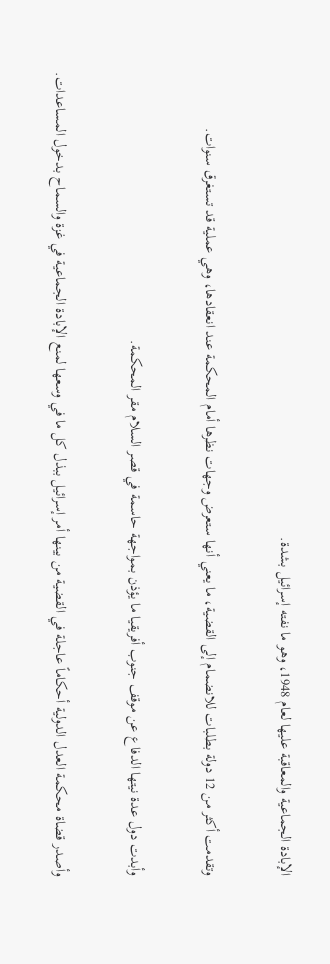الإبادة الجماعية والمعاقبة عليها لعام 1948، وهو ما نفته إسرائيل بشدة.

وتقدمت أكثر من 12 دولة بطلبات للانضمام إلى القضية، ما يعني أنها ستعرض وجهات نظرها أمام المحكمة عند انعقادها، وهي عملية قد تستغرق سنوات.

وأبدت دول عدة نيتها الدفاع عن موقف جنوب أفريقيا ما يؤذن بمواجهة حاسمة في قصر السلام مقر المحكمة.

وأصدر قضاة محكمة العدل الدولية أحكاماً عاجلة في القضية من بينها أمر إسرائيل ببذل كل ما في وسعها لمنع الإبادة الجماعية في غزة والسماح بدخول المساعدات.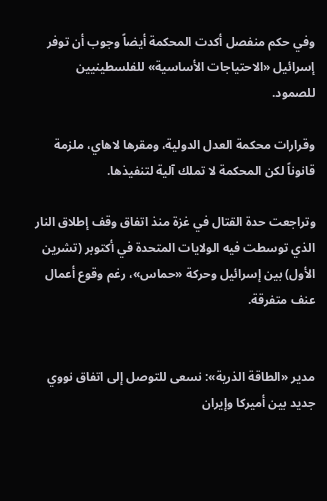وفي حكم منفصل أكدت المحكمة أيضاً وجوب أن توفر إسرائيل «الاحتياجات الأساسية» للفلسطينيين للصمود.

وقرارات محكمة العدل الدولية، ومقرها لاهاي، ملزمة قانوناً لكن المحكمة لا تملك آلية لتنفيذها.

وتراجعت حدة القتال في غزة منذ اتفاق وقف إطلاق النار الذي توسطت فيه الولايات المتحدة في أكتوبر (تشرين الأول) بين إسرائيل وحركة «حماس»، رغم وقوع أعمال عنف متفرقة.


مدير «الطاقة الذرية»: نسعى للتوصل إلى اتفاق نووي جديد بين أميركا وإيران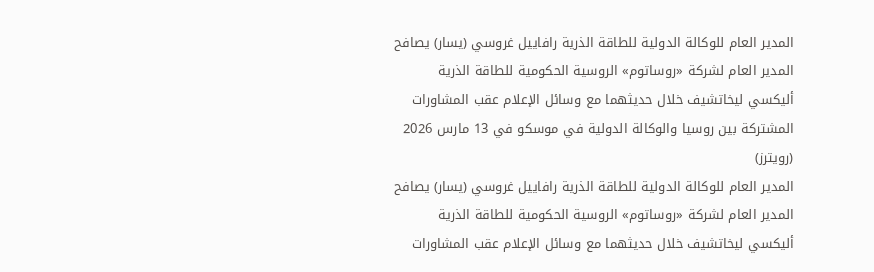المدير العام للوكالة الدولية للطاقة الذرية رافاييل غروسي (يسار) يصافح المدير العام لشركة «روساتوم» الروسية الحكومية للطاقة الذرية أليكسي ليخاتشيف خلال حديثهما مع وسائل الإعلام عقب المشاورات المشتركة بين روسيا والوكالة الدولية في موسكو في 13 مارس 2026 (رويترز)
المدير العام للوكالة الدولية للطاقة الذرية رافاييل غروسي (يسار) يصافح المدير العام لشركة «روساتوم» الروسية الحكومية للطاقة الذرية أليكسي ليخاتشيف خلال حديثهما مع وسائل الإعلام عقب المشاورات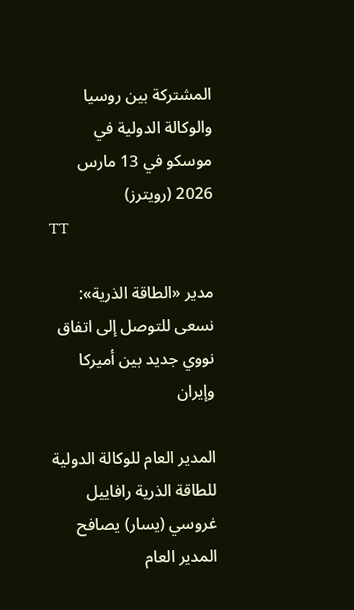المشتركة بين روسيا والوكالة الدولية في موسكو في 13 مارس 2026 (رويترز)
TT

مدير «الطاقة الذرية»: نسعى للتوصل إلى اتفاق نووي جديد بين أميركا وإيران

المدير العام للوكالة الدولية للطاقة الذرية رافاييل غروسي (يسار) يصافح المدير العام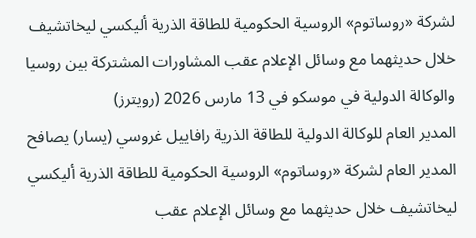لشركة «روساتوم» الروسية الحكومية للطاقة الذرية أليكسي ليخاتشيف خلال حديثهما مع وسائل الإعلام عقب المشاورات المشتركة بين روسيا والوكالة الدولية في موسكو في 13 مارس 2026 (رويترز)
المدير العام للوكالة الدولية للطاقة الذرية رافاييل غروسي (يسار) يصافح المدير العام لشركة «روساتوم» الروسية الحكومية للطاقة الذرية أليكسي ليخاتشيف خلال حديثهما مع وسائل الإعلام عقب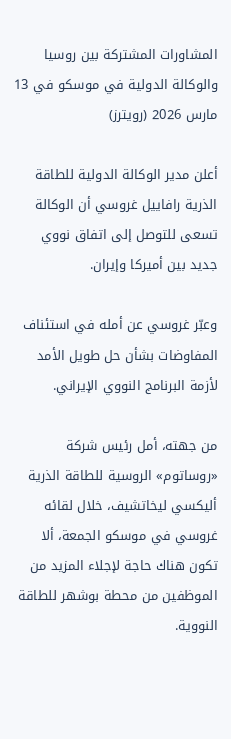المشاورات المشتركة بين روسيا والوكالة الدولية في موسكو في 13 مارس 2026 (رويترز)

أعلن مدير الوكالة الدولية للطاقة الذرية رافاييل غروسي أن الوكالة تسعى للتوصل إلى اتفاق نووي جديد بين أميركا وإيران.

وعبّر غروسي عن أمله ‌في استئناف المفاوضات بشأن حل طويل الأمد لأزمة البرنامج النووي الإيراني.

من جهته، أمل رئيس شركة «روساتوم» الروسية للطاقة الذرية أليكسي ليخاتشيف، خلال لقائه غروسي في موسكو الجمعة، ألا تكون هناك حاجة لإجلاء المزيد من الموظفين من محطة بوشهر للطاقة النووية.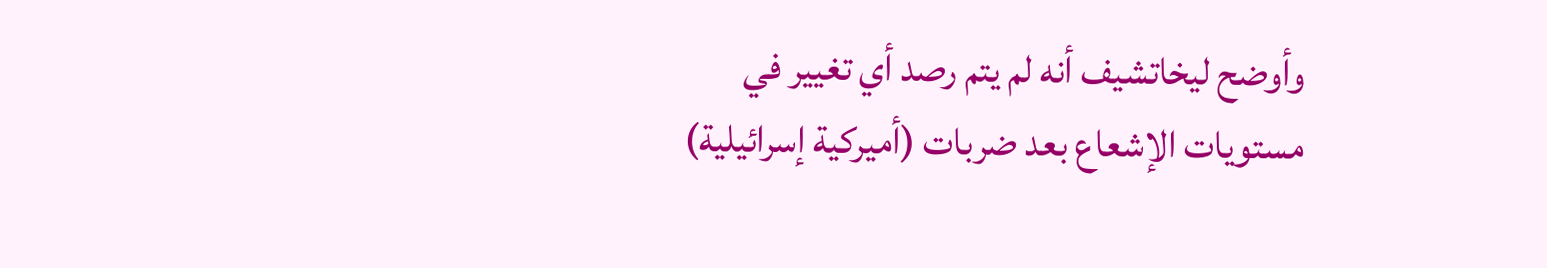وأوضح ليخاتشيف أنه لم يتم رصد أي تغيير في مستويات الإشعاع بعد ضربات (أميركية إسرائيلية)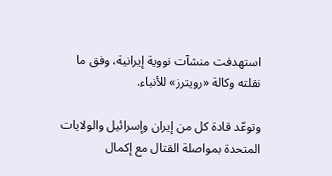استهدفت منشآت نووية إيرانية، وفق ما نقلته وكالة «رويترز» للأنباء.

وتوعّد قادة كل من إيران وإسرائيل والولايات المتحدة بمواصلة القتال مع إكمال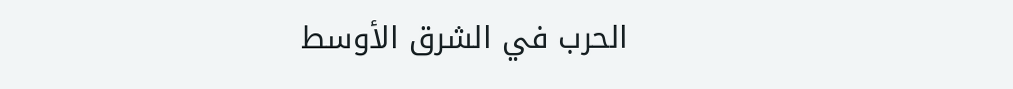الحرب في الشرق الأوسط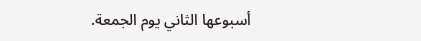أسبوعها الثاني يوم الجمعة.